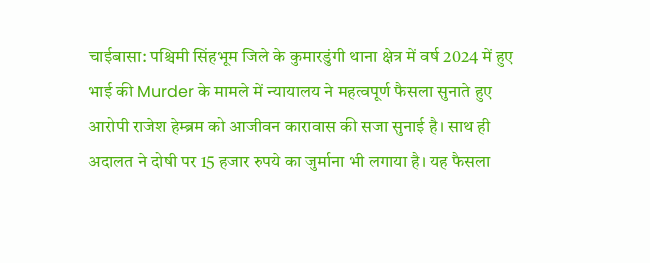चाईबासा: पश्चिमी सिंहभूम जिले के कुमारडुंगी थाना क्षेत्र में वर्ष 2024 में हुए भाई की Murder के मामले में न्यायालय ने महत्वपूर्ण फैसला सुनाते हुए आरोपी राजेश हेम्ब्रम को आजीवन कारावास की सजा सुनाई है। साथ ही अदालत ने दोषी पर 15 हजार रुपये का जुर्माना भी लगाया है। यह फैसला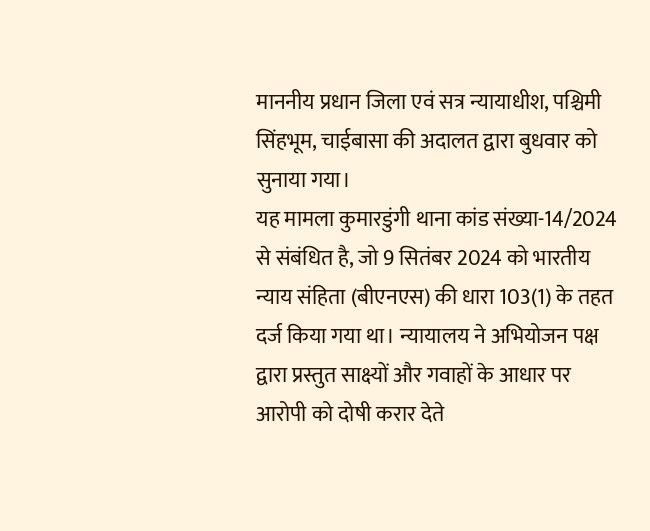माननीय प्रधान जिला एवं सत्र न्यायाधीश, पश्चिमी सिंहभूम, चाईबासा की अदालत द्वारा बुधवार को सुनाया गया।
यह मामला कुमारडुंगी थाना कांड संख्या-14/2024 से संबंधित है, जो 9 सितंबर 2024 को भारतीय न्याय संहिता (बीएनएस) की धारा 103(1) के तहत दर्ज किया गया था। न्यायालय ने अभियोजन पक्ष द्वारा प्रस्तुत साक्ष्यों और गवाहों के आधार पर आरोपी को दोषी करार देते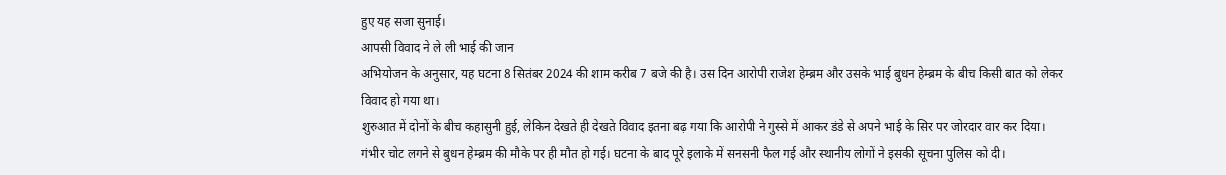हुए यह सजा सुनाई।
आपसी विवाद ने ले ली भाई की जान
अभियोजन के अनुसार, यह घटना 8 सितंबर 2024 की शाम करीब 7 बजे की है। उस दिन आरोपी राजेश हेम्ब्रम और उसके भाई बुधन हेम्ब्रम के बीच किसी बात को लेकर विवाद हो गया था।
शुरुआत में दोनों के बीच कहासुनी हुई, लेकिन देखते ही देखते विवाद इतना बढ़ गया कि आरोपी ने गुस्से में आकर डंडे से अपने भाई के सिर पर जोरदार वार कर दिया। गंभीर चोट लगने से बुधन हेम्ब्रम की मौके पर ही मौत हो गई। घटना के बाद पूरे इलाके में सनसनी फैल गई और स्थानीय लोगों ने इसकी सूचना पुलिस को दी।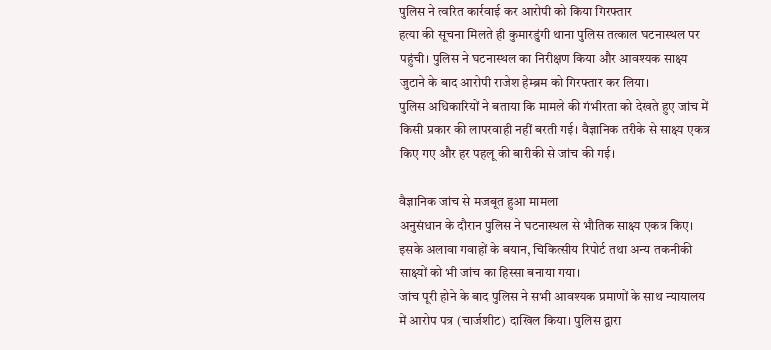पुलिस ने त्वरित कार्रवाई कर आरोपी को किया गिरफ्तार
हत्या की सूचना मिलते ही कुमारडुंगी थाना पुलिस तत्काल घटनास्थल पर पहुंची। पुलिस ने घटनास्थल का निरीक्षण किया और आवश्यक साक्ष्य जुटाने के बाद आरोपी राजेश हेम्ब्रम को गिरफ्तार कर लिया।
पुलिस अधिकारियों ने बताया कि मामले की गंभीरता को देखते हुए जांच में किसी प्रकार की लापरवाही नहीं बरती गई। वैज्ञानिक तरीके से साक्ष्य एकत्र किए गए और हर पहलू की बारीकी से जांच की गई।

वैज्ञानिक जांच से मजबूत हुआ मामला
अनुसंधान के दौरान पुलिस ने घटनास्थल से भौतिक साक्ष्य एकत्र किए। इसके अलावा गवाहों के बयान, चिकित्सीय रिपोर्ट तथा अन्य तकनीकी साक्ष्यों को भी जांच का हिस्सा बनाया गया।
जांच पूरी होने के बाद पुलिस ने सभी आवश्यक प्रमाणों के साथ न्यायालय में आरोप पत्र (चार्जशीट) दाखिल किया। पुलिस द्वारा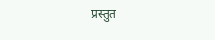प्रस्तुत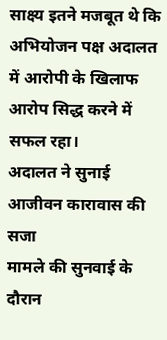साक्ष्य इतने मजबूत थे कि अभियोजन पक्ष अदालत में आरोपी के खिलाफ आरोप सिद्ध करने में सफल रहा।
अदालत ने सुनाई आजीवन कारावास की सजा
मामले की सुनवाई के दौरान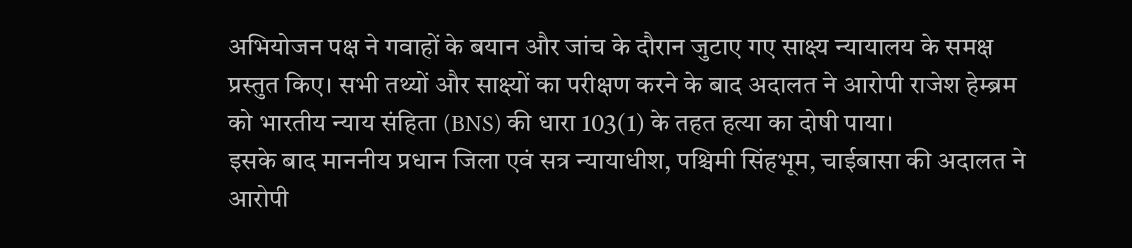अभियोजन पक्ष ने गवाहों के बयान और जांच के दौरान जुटाए गए साक्ष्य न्यायालय के समक्ष प्रस्तुत किए। सभी तथ्यों और साक्ष्यों का परीक्षण करने के बाद अदालत ने आरोपी राजेश हेम्ब्रम को भारतीय न्याय संहिता (BNS) की धारा 103(1) के तहत हत्या का दोषी पाया।
इसके बाद माननीय प्रधान जिला एवं सत्र न्यायाधीश, पश्चिमी सिंहभूम, चाईबासा की अदालत ने आरोपी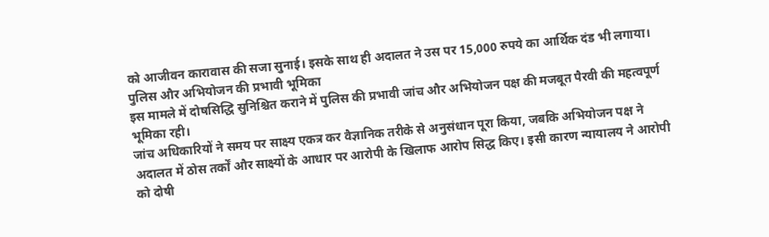को आजीवन कारावास की सजा सुनाई। इसके साथ ही अदालत ने उस पर 15,000 रुपये का आर्थिक दंड भी लगाया।
पुलिस और अभियोजन की प्रभावी भूमिका
इस मामले में दोषसिद्धि सुनिश्चित कराने में पुलिस की प्रभावी जांच और अभियोजन पक्ष की मजबूत पैरवी की महत्वपूर्ण भूमिका रही।
जांच अधिकारियों ने समय पर साक्ष्य एकत्र कर वैज्ञानिक तरीके से अनुसंधान पूरा किया, जबकि अभियोजन पक्ष ने अदालत में ठोस तर्कों और साक्ष्यों के आधार पर आरोपी के खिलाफ आरोप सिद्ध किए। इसी कारण न्यायालय ने आरोपी को दोषी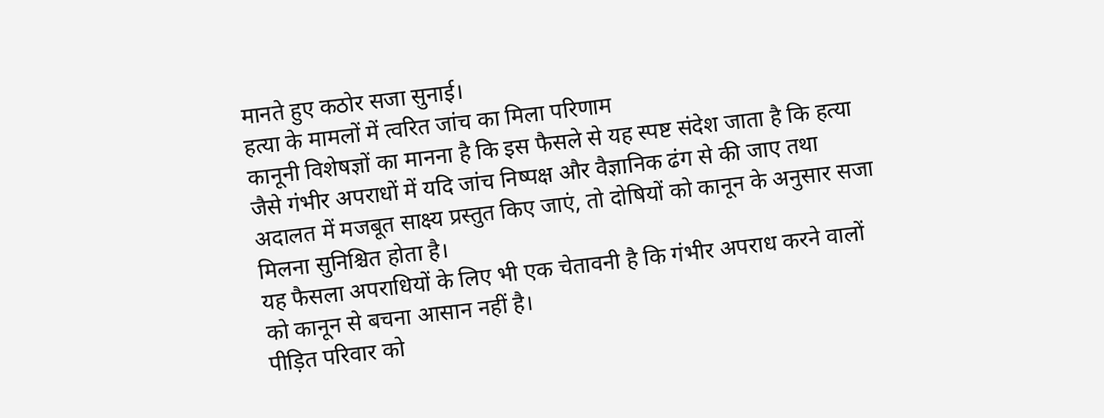मानते हुए कठोर सजा सुनाई।
हत्या के मामलों में त्वरित जांच का मिला परिणाम
कानूनी विशेषज्ञों का मानना है कि इस फैसले से यह स्पष्ट संदेश जाता है कि हत्या जैसे गंभीर अपराधों में यदि जांच निष्पक्ष और वैज्ञानिक ढंग से की जाए तथा अदालत में मजबूत साक्ष्य प्रस्तुत किए जाएं, तो दोषियों को कानून के अनुसार सजा मिलना सुनिश्चित होता है।
यह फैसला अपराधियों के लिए भी एक चेतावनी है कि गंभीर अपराध करने वालों को कानून से बचना आसान नहीं है।
पीड़ित परिवार को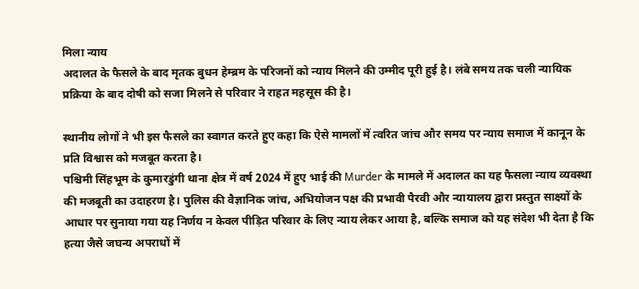मिला न्याय
अदालत के फैसले के बाद मृतक बुधन हेम्ब्रम के परिजनों को न्याय मिलने की उम्मीद पूरी हुई है। लंबे समय तक चली न्यायिक प्रक्रिया के बाद दोषी को सजा मिलने से परिवार ने राहत महसूस की है।

स्थानीय लोगों ने भी इस फैसले का स्वागत करते हुए कहा कि ऐसे मामलों में त्वरित जांच और समय पर न्याय समाज में कानून के प्रति विश्वास को मजबूत करता है।
पश्चिमी सिंहभूम के कुमारडुंगी थाना क्षेत्र में वर्ष 2024 में हुए भाई की Murder के मामले में अदालत का यह फैसला न्याय व्यवस्था की मजबूती का उदाहरण है। पुलिस की वैज्ञानिक जांच, अभियोजन पक्ष की प्रभावी पैरवी और न्यायालय द्वारा प्रस्तुत साक्ष्यों के आधार पर सुनाया गया यह निर्णय न केवल पीड़ित परिवार के लिए न्याय लेकर आया है, बल्कि समाज को यह संदेश भी देता है कि हत्या जैसे जघन्य अपराधों में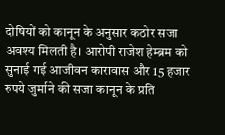दोषियों को कानून के अनुसार कठोर सजा अवश्य मिलती है। आरोपी राजेश हेम्ब्रम को सुनाई गई आजीवन कारावास और 15 हजार रुपये जुर्माने की सजा कानून के प्रति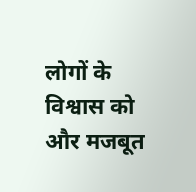लोगों के विश्वास को और मजबूत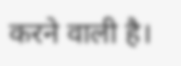करने वाली है।